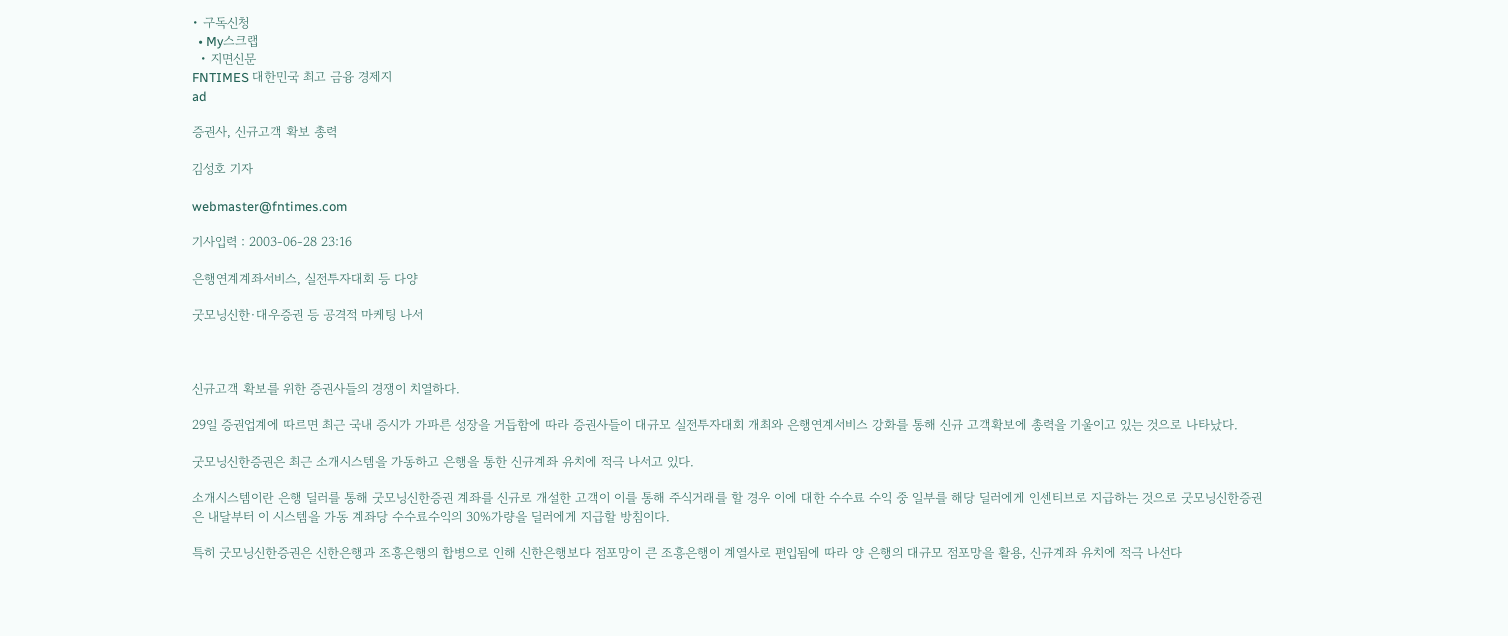• 구독신청
  • My스크랩
  • 지면신문
FNTIMES 대한민국 최고 금융 경제지
ad

증권사, 신규고객 확보 총력

김성호 기자

webmaster@fntimes.com

기사입력 : 2003-06-28 23:16

은행연계계좌서비스, 실전투자대회 등 다양

굿모닝신한·대우증권 등 공격적 마케팅 나서



신규고객 확보를 위한 증권사들의 경쟁이 치열하다.

29일 증권업계에 따르면 최근 국내 증시가 가파른 성장을 거듭함에 따라 증권사들이 대규모 실전투자대회 개최와 은행연계서비스 강화를 통해 신규 고객확보에 총력을 기울이고 있는 것으로 나타났다.

굿모닝신한증권은 최근 소개시스템을 가동하고 은행을 통한 신규계좌 유치에 적극 나서고 있다.

소개시스템이란 은행 딜러를 통해 굿모닝신한증권 계좌를 신규로 개설한 고객이 이를 통해 주식거래를 할 경우 이에 대한 수수료 수익 중 일부를 해당 딜러에게 인센티브로 지급하는 것으로 굿모닝신한증권은 내달부터 이 시스템을 가동 계좌당 수수료수익의 30%가량을 딜러에게 지급할 방침이다.

특히 굿모닝신한증권은 신한은행과 조흥은행의 합병으로 인해 신한은행보다 점포망이 큰 조흥은행이 계열사로 편입됨에 따라 양 은행의 대규모 점포망을 활용, 신규계좌 유치에 적극 나선다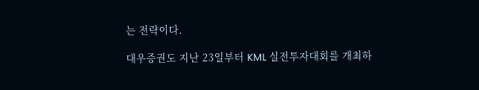는 전략이다.

대우증권도 지난 23일부터 KML 실전투자대회를 개최하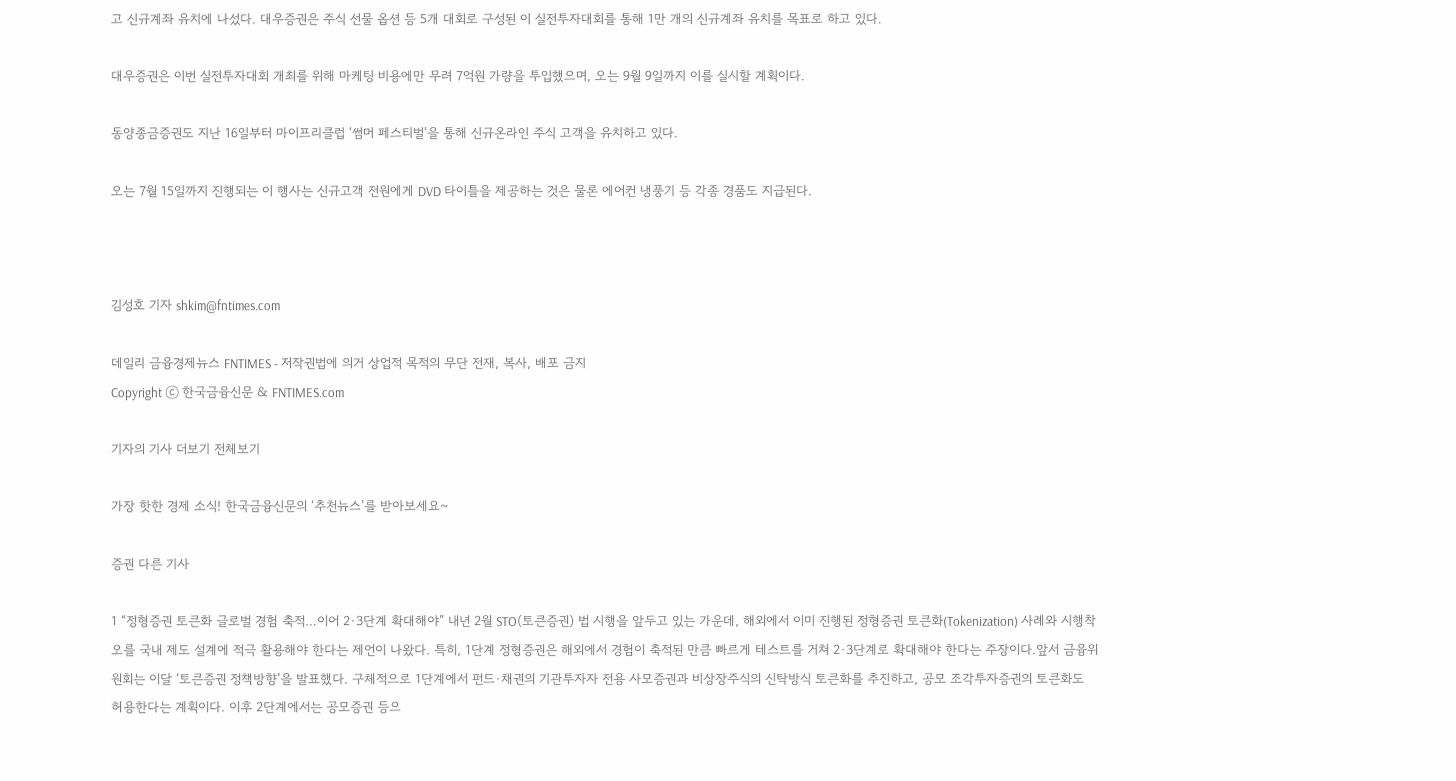고 신규계좌 유치에 나섰다. 대우증권은 주식 선물 옵션 등 5개 대회로 구성된 이 실전투자대회를 통해 1만 개의 신규계좌 유치를 목표로 하고 있다.

대우증권은 이번 실전투자대회 개최를 위해 마케팅 비용에만 무려 7억원 가량을 투입했으며, 오는 9월 9일까지 이를 실시할 계획이다.

동양종금증권도 지난 16일부터 마이프리클럽 ‘썸머 페스티벌’을 통해 신규온라인 주식 고객을 유치하고 있다.

오는 7월 15일까지 진행되는 이 행사는 신규고객 전원에게 DVD 타이틀을 제공하는 것은 물론 에어컨 냉풍기 등 각종 경품도 지급된다.



김성호 기자 shkim@fntimes.com

데일리 금융경제뉴스 FNTIMES - 저작권법에 의거 상업적 목적의 무단 전재, 복사, 배포 금지
Copyright ⓒ 한국금융신문 & FNTIMES.com

기자의 기사 더보기 전체보기

가장 핫한 경제 소식! 한국금융신문의 ‘추천뉴스’를 받아보세요~

증권 다른 기사

1 “정형증권 토큰화 글로벌 경험 축적…이어 2·3단계 확대해야” 내년 2월 STO(토큰증권) 법 시행을 앞두고 있는 가운데, 해외에서 이미 진행된 정형증권 토큰화(Tokenization) 사례와 시행착오를 국내 제도 설계에 적극 활용해야 한다는 제언이 나왔다. 특히, 1단계 정형증권은 해외에서 경험이 축적된 만큼 빠르게 테스트를 거쳐 2·3단계로 확대해야 한다는 주장이다.앞서 금융위원회는 이달 ‘토큰증권 정책방향’을 발표했다. 구체적으로 1단계에서 펀드·채권의 기관투자자 전용 사모증권과 비상장주식의 신탁방식 토큰화를 추진하고, 공모 조각투자증권의 토큰화도 허용한다는 계획이다. 이후 2단계에서는 공모증권 등으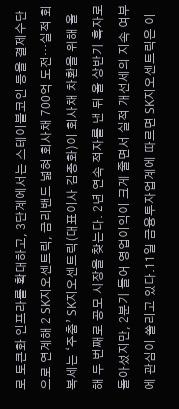로 토큰화 인프라를 확대하고, 3단계에서는 스테이블코인 등을 결제수단으로 연계해 2 SK지오센트릭, 금리밴드 넓혀 회사채 700억 도전…실적 회복세는 ‘주춤’ SK지오센트릭(대표이사 김종화)이 회사채 차환을 위해 올해 두 번째로 공모 시장을 찾는다. 2년 연속 적자를 낸 뒤 올 상반기 흑자로 돌아섰지만, 2분기 들어 영업이익이 크게 줄면서 실적 개선세의 지속 여부에 관심이 쏠리고 있다.11일 금융투자업계에 따르면 SK지오센트릭은 이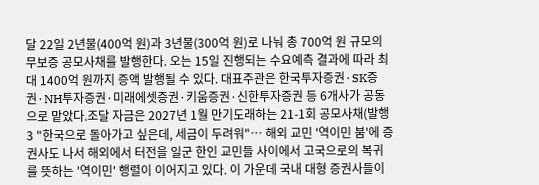달 22일 2년물(400억 원)과 3년물(300억 원)로 나눠 총 700억 원 규모의 무보증 공모사채를 발행한다. 오는 15일 진행되는 수요예측 결과에 따라 최대 1400억 원까지 증액 발행될 수 있다. 대표주관은 한국투자증권·SK증권·NH투자증권·미래에셋증권·키움증권·신한투자증권 등 6개사가 공동으로 맡았다.조달 자금은 2027년 1월 만기도래하는 21-1회 공모사채(발행 3 "한국으로 돌아가고 싶은데, 세금이 두려워"… 해외 교민 '역이민 붐'에 증권사도 나서 해외에서 터전을 일군 한인 교민들 사이에서 고국으로의 복귀를 뜻하는 '역이민' 행렬이 이어지고 있다. 이 가운데 국내 대형 증권사들이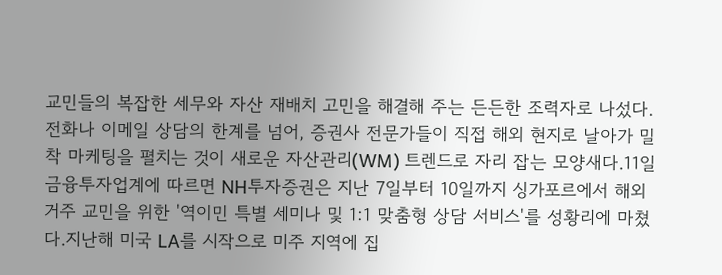교민들의 복잡한 세무와 자산 재배치 고민을 해결해 주는 든든한 조력자로 나섰다.전화나 이메일 상담의 한계를 넘어, 증권사 전문가들이 직접 해외 현지로 날아가 밀착 마케팅을 펼치는 것이 새로운 자산관리(WM) 트렌드로 자리 잡는 모양새다.11일 금융투자업계에 따르면 NH투자증권은 지난 7일부터 10일까지 싱가포르에서 해외 거주 교민을 위한 '역이민 특별 세미나 및 1:1 맞춤형 상담 서비스'를 성황리에 마쳤다.지난해 미국 LA를 시작으로 미주 지역에 집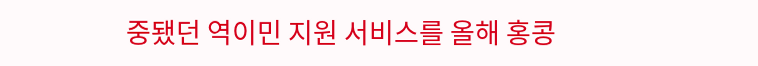중됐던 역이민 지원 서비스를 올해 홍콩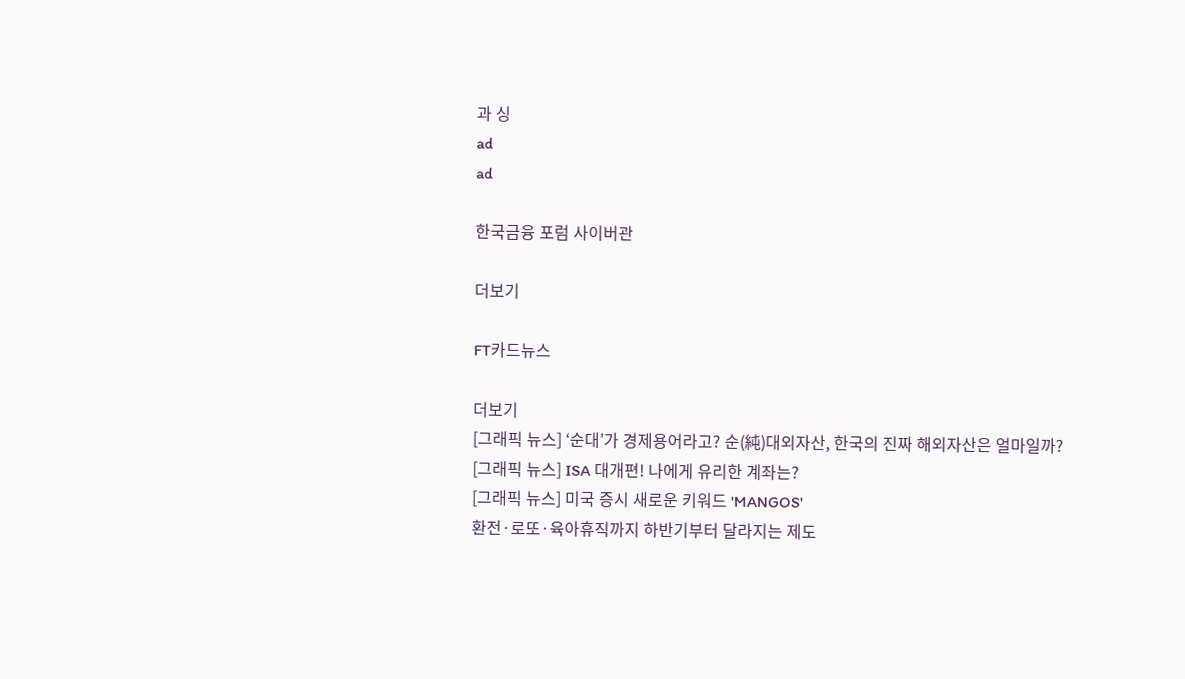과 싱
ad
ad

한국금융 포럼 사이버관

더보기

FT카드뉴스

더보기
[그래픽 뉴스] ‘순대’가 경제용어라고? 순(純)대외자산, 한국의 진짜 해외자산은 얼마일까?
[그래픽 뉴스] ISA 대개편! 나에게 유리한 계좌는?
[그래픽 뉴스] 미국 증시 새로운 키워드 'MANGOS'
환전·로또·육아휴직까지 하반기부터 달라지는 제도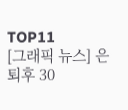TOP11
[그래픽 뉴스] 은퇴후 30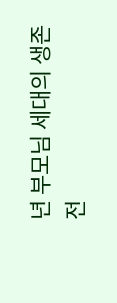년 부모님 세대의 생존전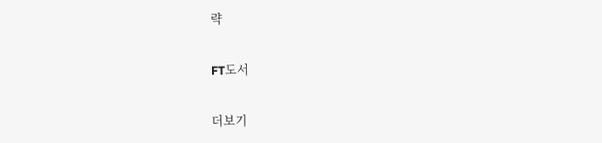략

FT도서

더보기